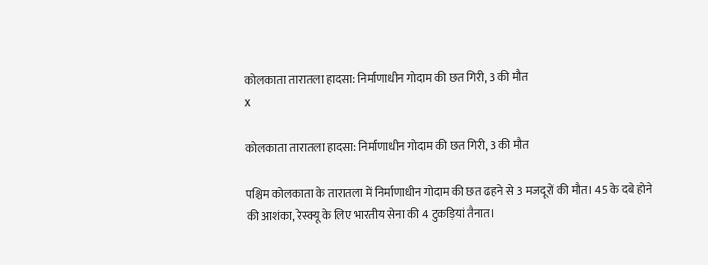कोलकाता तारातला हादसा: निर्माणाधीन गोदाम की छत गिरी, 3 की मौत
x

कोलकाता तारातला हादसा: निर्माणाधीन गोदाम की छत गिरी, 3 की मौत

पश्चिम कोलकाता के तारातला में निर्माणाधीन गोदाम की छत ढहने से 3 मजदूरों की मौत। 45 के दबे होने की आशंका, रेस्क्यू के लिए भारतीय सेना की 4 टुकड़ियां तैनात।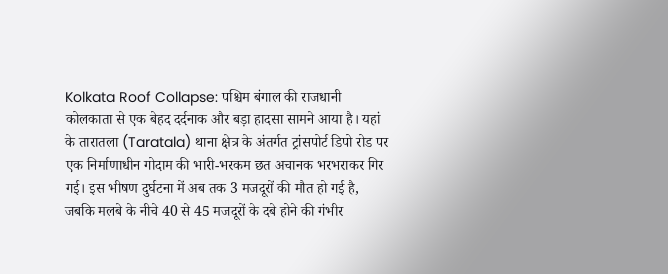Kolkata Roof Collapse: पश्चिम बंगाल की राजधानी कोलकाता से एक बेहद दर्दनाक और बड़ा हादसा सामने आया है। यहां के तारातला (Taratala) थाना क्षेत्र के अंतर्गत ट्रांसपोर्ट डिपो रोड पर एक निर्माणाधीन गोदाम की भारी-भरकम छत अचानक भरभराकर गिर गई। इस भीषण दुर्घटना में अब तक 3 मजदूरों की मौत हो गई है, जबकि मलबे के नीचे 40 से 45 मजदूरों के दबे होने की गंभीर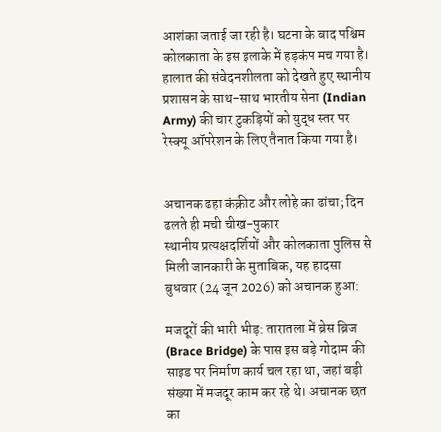आशंका जताई जा रही है। घटना के बाद पश्चिम कोलकाता के इस इलाके में हड़कंप मच गया है। हालात की संवेदनशीलता को देखते हुए स्थानीय प्रशासन के साथ-साथ भारतीय सेना (Indian Army) की चार टुकड़ियों को युद्ध स्तर पर रेस्क्यू ऑपरेशन के लिए तैनात किया गया है।


अचानक ढहा कंक्रीट और लोहे का ढांचा; दिन ढलते ही मची चीख-पुकार
स्थानीय प्रत्यक्षदर्शियों और कोलकाता पुलिस से मिली जानकारी के मुताबिक, यह हादसा बुधवार (24 जून 2026) को अचानक हुआ:

मजदूरों की भारी भीड़: तारातला में ब्रेस ब्रिज (Brace Bridge) के पास इस बड़े गोदाम की साइड पर निर्माण कार्य चल रहा था, जहां बड़ी संख्या में मजदूर काम कर रहे थे। अचानक छत का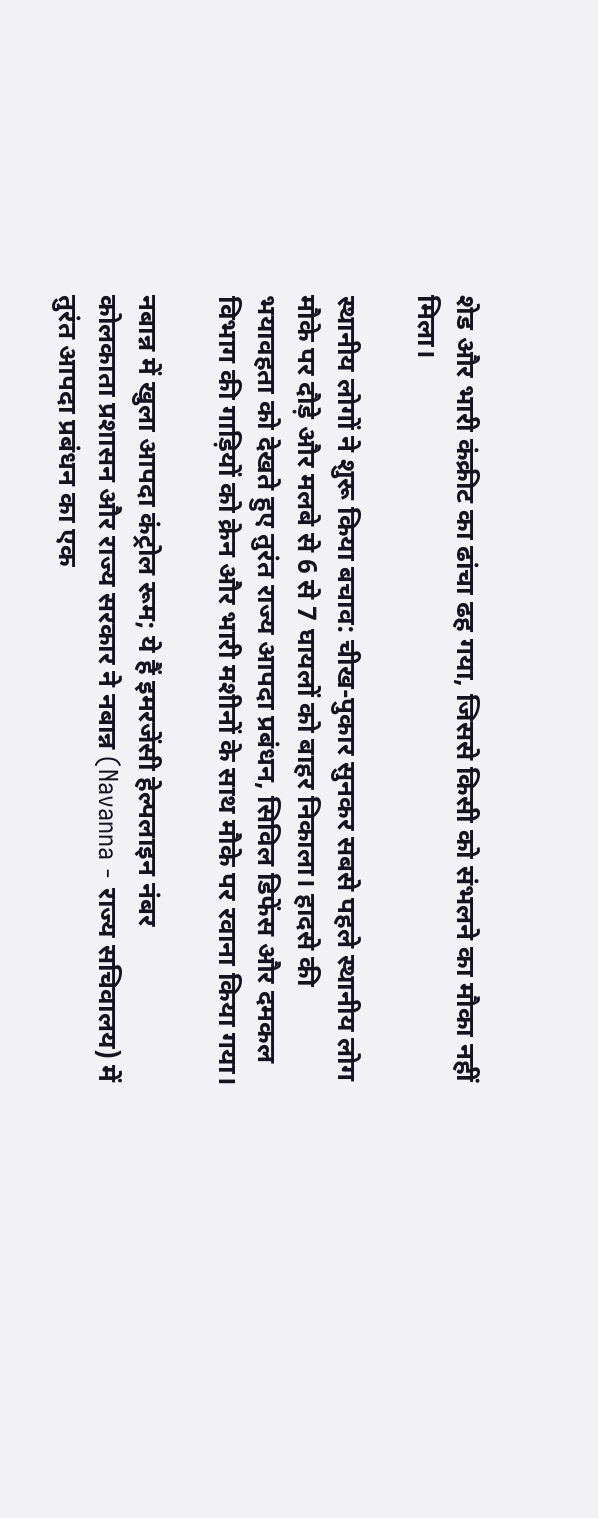शेड और भारी कंक्रीट का ढांचा ढह गया, जिससे किसी को संभलने का मौका नहीं मिला।

स्थानीय लोगों ने शुरू किया बचाव: चीख-पुकार सुनकर सबसे पहले स्थानीय लोग मौके पर दौड़े और मलबे से 6 से 7 घायलों को बाहर निकाला। हादसे की भयावहता को देखते हुए तुरंत राज्य आपदा प्रबंधन, सिविल डिफेंस और दमकल विभाग की गाड़ियों को क्रेन और भारी मशीनों के साथ मौके पर रवाना किया गया।

नबान्न में खुला आपदा कंट्रोल रूम; ये हैं इमरजेंसी हेल्पलाइन नंबर
कोलकाता प्रशासन और राज्य सरकार ने नबान्न (Navanna - राज्य सचिवालय) में तुरंत आपदा प्रबंधन का एक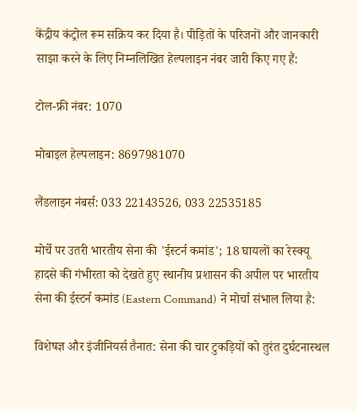केंद्रीय कंट्रोल रूम सक्रिय कर दिया है। पीड़ितों के परिजनों और जानकारी साझा करने के लिए निम्नलिखित हेल्पलाइन नंबर जारी किए गए हैं:

टोल-फ्री नंबर: 1070

मोबाइल हेल्पलाइन: 8697981070

लैंडलाइन नंबर्स: 033 22143526, 033 22535185

मोर्चे पर उतरी भारतीय सेना की 'ईस्टर्न कमांड'; 18 घायलों का रेस्क्यू
हादसे की गंभीरता को देखते हुए स्थानीय प्रशासन की अपील पर भारतीय सेना की ईस्टर्न कमांड (Eastern Command) ने मोर्चा संभाल लिया है:

विशेषज्ञ और इंजीनियर्स तैनात: सेना की चार टुकड़ियों को तुरंत दुर्घटनास्थल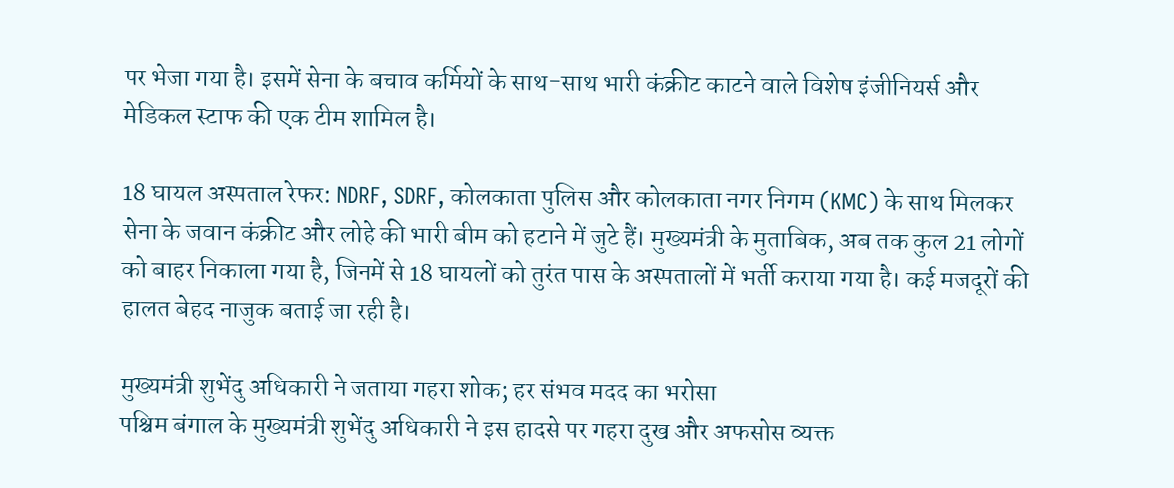पर भेजा गया है। इसमें सेना के बचाव कर्मियों के साथ-साथ भारी कंक्रीट काटने वाले विशेष इंजीनियर्स और मेडिकल स्टाफ की एक टीम शामिल है।

18 घायल अस्पताल रेफर: NDRF, SDRF, कोलकाता पुलिस और कोलकाता नगर निगम (KMC) के साथ मिलकर सेना के जवान कंक्रीट और लोहे की भारी बीम को हटाने में जुटे हैं। मुख्यमंत्री के मुताबिक, अब तक कुल 21 लोगों को बाहर निकाला गया है, जिनमें से 18 घायलों को तुरंत पास के अस्पतालों में भर्ती कराया गया है। कई मजदूरों की हालत बेहद नाजुक बताई जा रही है।

मुख्यमंत्री शुभेंदु अधिकारी ने जताया गहरा शोक; हर संभव मदद का भरोसा
पश्चिम बंगाल के मुख्यमंत्री शुभेंदु अधिकारी ने इस हादसे पर गहरा दुख और अफसोस व्यक्त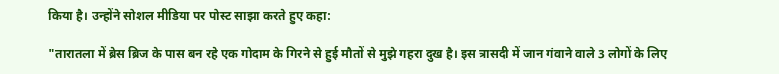किया है। उन्होंने सोशल मीडिया पर पोस्ट साझा करते हुए कहा:

"तारातला में ब्रेस ब्रिज के पास बन रहे एक गोदाम के गिरने से हुई मौतों से मुझे गहरा दुख है। इस त्रासदी में जान गंवाने वाले 3 लोगों के लिए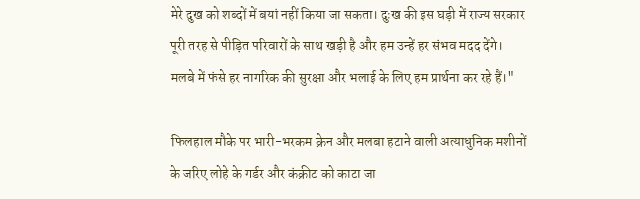मेरे दुख को शब्दों में बयां नहीं किया जा सकता। दुःख की इस घड़ी में राज्य सरकार पूरी तरह से पीड़ित परिवारों के साथ खड़ी है और हम उन्हें हर संभव मदद देंगे। मलबे में फंसे हर नागरिक की सुरक्षा और भलाई के लिए हम प्रार्थना कर रहे हैं।"

फिलहाल मौके पर भारी-भरकम क्रेन और मलबा हटाने वाली अत्याधुनिक मशीनों के जरिए लोहे के गर्डर और कंक्रीट को काटा जा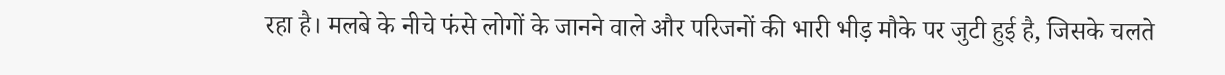रहा है। मलबे के नीचे फंसे लोगों के जानने वाले और परिजनों की भारी भीड़ मौके पर जुटी हुई है, जिसके चलते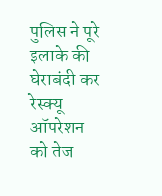पुलिस ने पूरे इलाके की घेराबंदी कर रेस्क्यू ऑपरेशन को तेज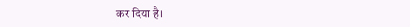कर दिया है।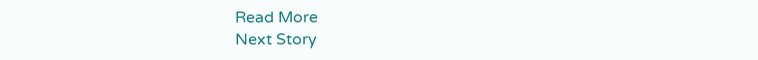Read More
Next Story